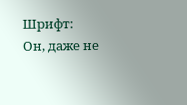Шрифт:
Он, даже не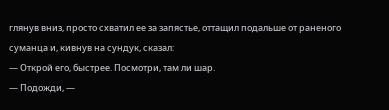глянув вниз, просто схватил ее за запястье, оттащил подальше от раненого суманца и, кивнув на сундук, сказал:
— Открой его, быстрее. Посмотри, там ли шар.
— Подожди, —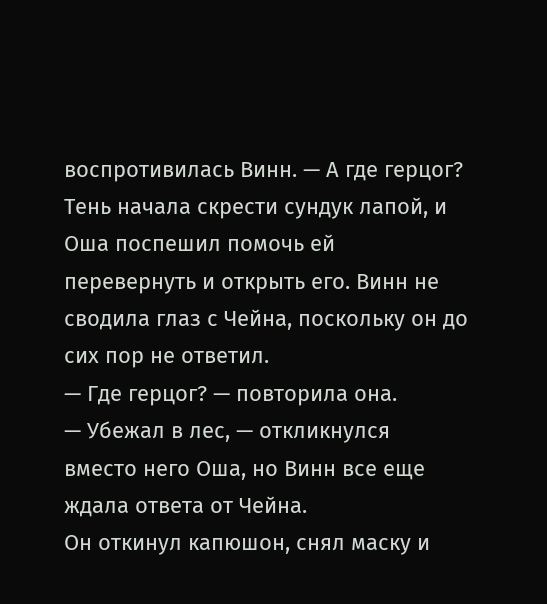воспротивилась Винн. — А где герцог?
Тень начала скрести сундук лапой, и Оша поспешил помочь ей перевернуть и открыть его. Винн не сводила глаз с Чейна, поскольку он до сих пор не ответил.
— Где герцог? — повторила она.
— Убежал в лес, — откликнулся вместо него Оша, но Винн все еще ждала ответа от Чейна.
Он откинул капюшон, снял маску и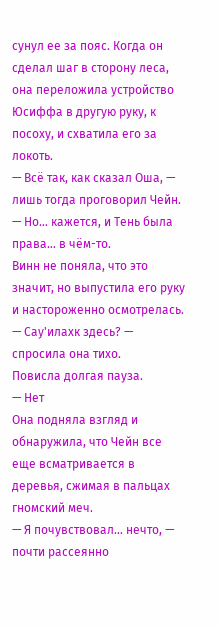сунул ее за пояс. Когда он сделал шаг в сторону леса, она переложила устройство Юсиффа в другую руку, к посоху, и схватила его за локоть.
— Всё так, как сказал Оша, — лишь тогда проговорил Чейн. — Но… кажется, и Тень была права… в чём-то.
Винн не поняла, что это значит, но выпустила его руку и настороженно осмотрелась.
— Сау'илахк здесь? — спросила она тихо.
Повисла долгая пауза.
— Нет
Она подняла взгляд и обнаружила, что Чейн все еще всматривается в деревья, сжимая в пальцах гномский меч.
— Я почувствовал… нечто, — почти рассеянно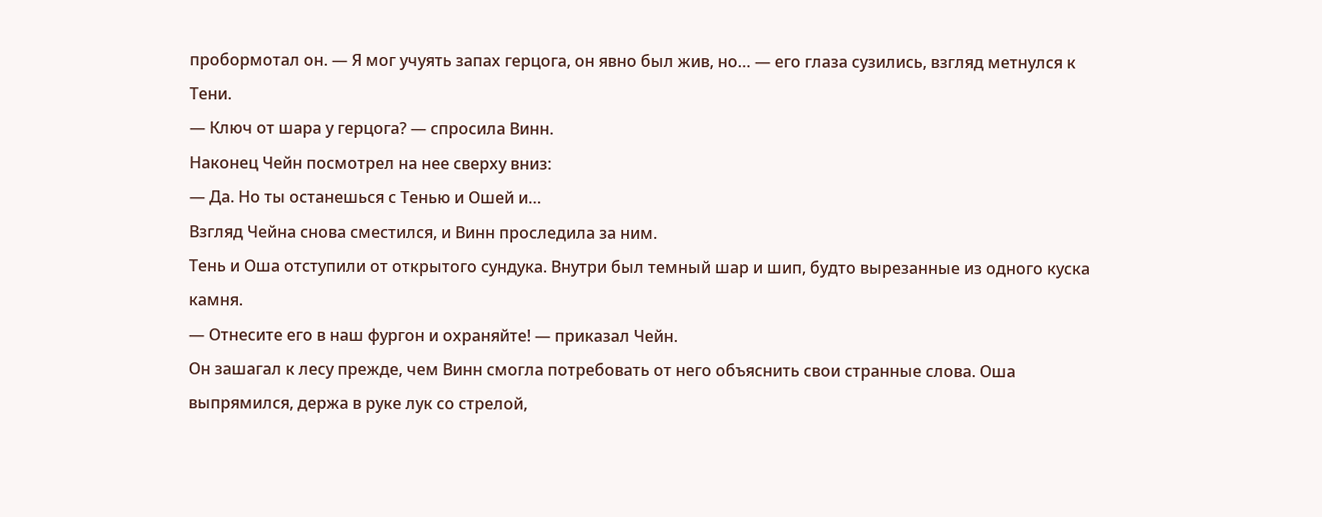пробормотал он. — Я мог учуять запах герцога, он явно был жив, но… — его глаза сузились, взгляд метнулся к Тени.
— Ключ от шара у герцога? — спросила Винн.
Наконец Чейн посмотрел на нее сверху вниз:
— Да. Но ты останешься с Тенью и Ошей и…
Взгляд Чейна снова сместился, и Винн проследила за ним.
Тень и Оша отступили от открытого сундука. Внутри был темный шар и шип, будто вырезанные из одного куска камня.
— Отнесите его в наш фургон и охраняйте! — приказал Чейн.
Он зашагал к лесу прежде, чем Винн смогла потребовать от него объяснить свои странные слова. Оша выпрямился, держа в руке лук со стрелой,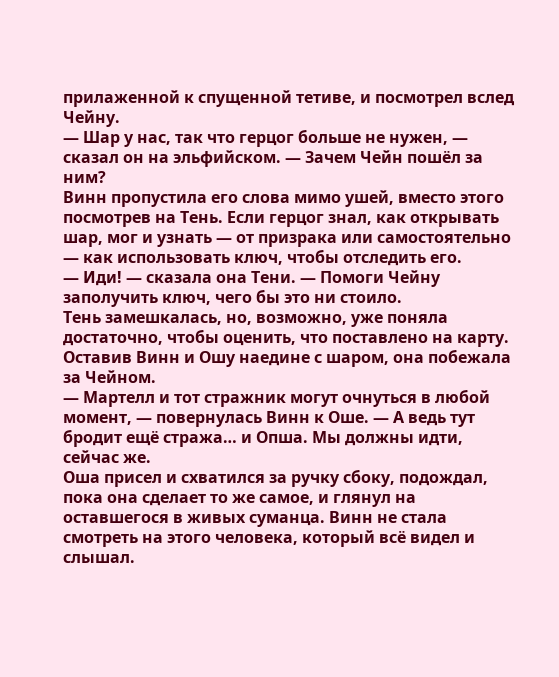прилаженной к спущенной тетиве, и посмотрел вслед Чейну.
— Шар у нас, так что герцог больше не нужен, — сказал он на эльфийском. — Зачем Чейн пошёл за ним?
Винн пропустила его слова мимо ушей, вместо этого посмотрев на Тень. Если герцог знал, как открывать шар, мог и узнать — от призрака или самостоятельно — как использовать ключ, чтобы отследить его.
— Иди! — сказала она Тени. — Помоги Чейну заполучить ключ, чего бы это ни стоило.
Тень замешкалась, но, возможно, уже поняла достаточно, чтобы оценить, что поставлено на карту. Оставив Винн и Ошу наедине с шаром, она побежала за Чейном.
— Мартелл и тот стражник могут очнуться в любой момент, — повернулась Винн к Оше. — А ведь тут бродит ещё стража… и Опша. Мы должны идти, сейчас же.
Оша присел и схватился за ручку сбоку, подождал, пока она сделает то же самое, и глянул на оставшегося в живых суманца. Винн не стала смотреть на этого человека, который всё видел и слышал.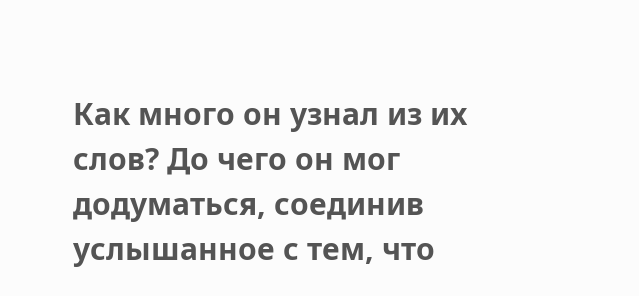Как много он узнал из их слов? До чего он мог додуматься, соединив услышанное с тем, что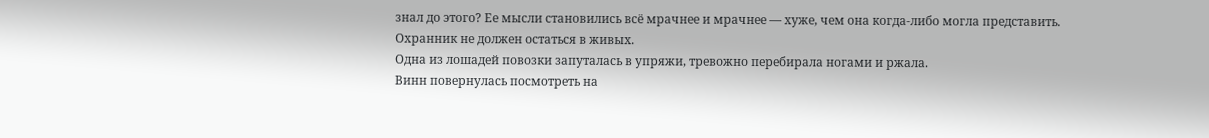знал до этого? Ее мысли становились всё мрачнее и мрачнее — хуже, чем она когда-либо могла представить.
Охранник не должен остаться в живых.
Одна из лошадей повозки запуталась в упряжи, тревожно перебирала ногами и ржала.
Винн повернулась посмотреть на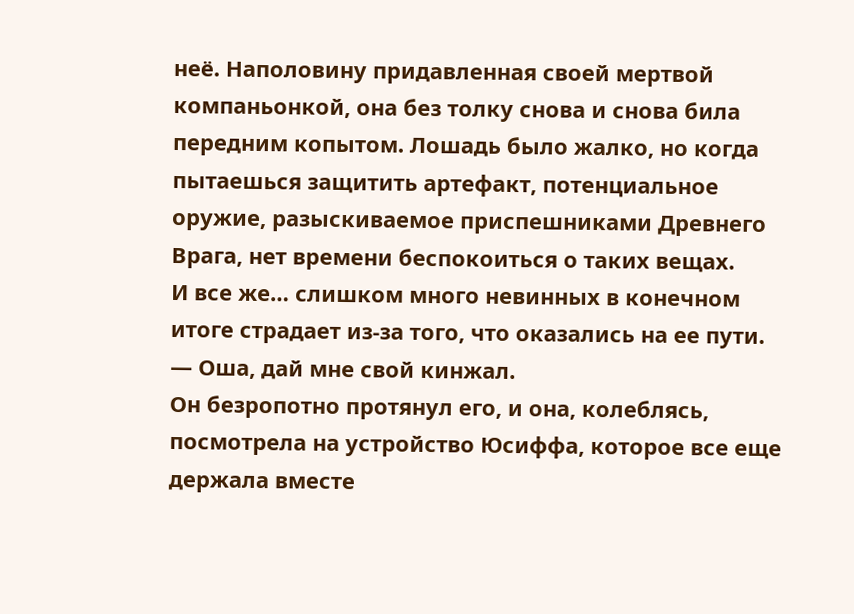неё. Наполовину придавленная своей мертвой компаньонкой, она без толку снова и снова била передним копытом. Лошадь было жалко, но когда пытаешься защитить артефакт, потенциальное оружие, разыскиваемое приспешниками Древнего Врага, нет времени беспокоиться о таких вещах.
И все же… слишком много невинных в конечном итоге страдает из-за того, что оказались на ее пути.
— Оша, дай мне свой кинжал.
Он безропотно протянул его, и она, колеблясь, посмотрела на устройство Юсиффа, которое все еще держала вместе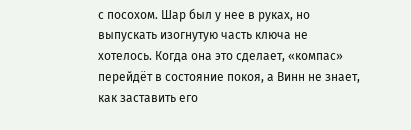с посохом. Шар был у нее в руках, но выпускать изогнутую часть ключа не хотелось. Когда она это сделает, «компас» перейдёт в состояние покоя, а Винн не знает, как заставить его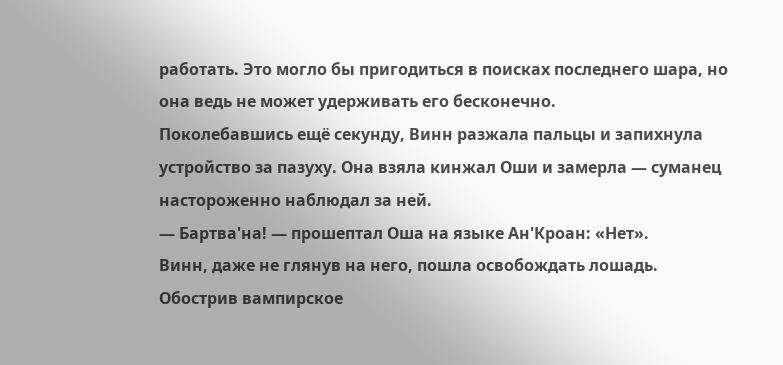работать. Это могло бы пригодиться в поисках последнего шара, но она ведь не может удерживать его бесконечно.
Поколебавшись ещё секунду, Винн разжала пальцы и запихнула устройство за пазуху. Она взяла кинжал Оши и замерла — суманец настороженно наблюдал за ней.
— Бартва'на! — прошептал Оша на языке Ан'Кроан: «Нет».
Винн, даже не глянув на него, пошла освобождать лошадь.
Обострив вампирское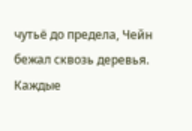чутьё до предела, Чейн бежал сквозь деревья. Каждые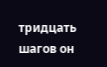тридцать шагов он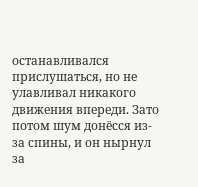останавливался прислушаться, но не улавливал никакого движения впереди. Зато потом шум донёсся из-за спины, и он нырнул за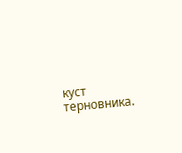куст терновника.